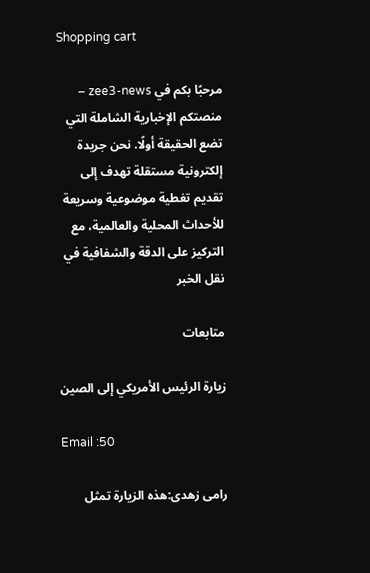Shopping cart

مرحبًا بكم في zee3-news – منصتكم الإخبارية الشاملة التي تضع الحقيقة أولًا. نحن جريدة إلكترونية مستقلة تهدف إلى تقديم تغطية موضوعية وسريعة للأحداث المحلية والعالمية، مع التركيز على الدقة والشفافية في نقل الخبر

متابعات

زيارة الرئيس الأمريكي إلى الصين

Email :50

رامى زهدى:هذه الزيارة تمثل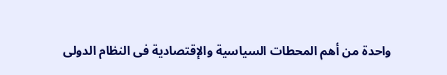واحدة من أهم المحطات السياسية والإقتصادية فى النظام الدولى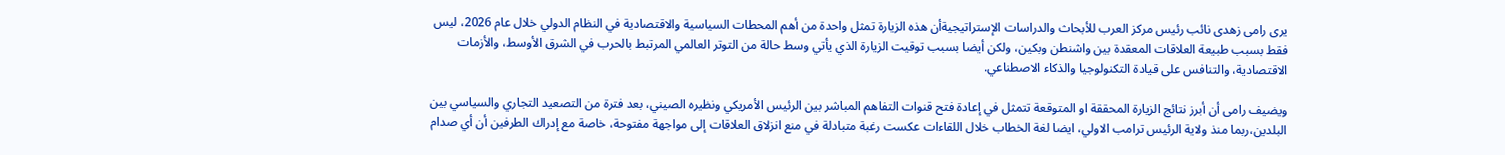يرى رامى زهدى نائب رئيس مركز العرب للأبحاث والدراسات الإستراتيجيةأن هذه الزيارة تمثل واحدة من أهم المحطات السياسية والاقتصادية في النظام الدولي خلال عام 2026، ليس فقط بسبب طبيعة العلاقات المعقدة بين واشنطن وبكين، ولكن أيضا بسبب توقيت الزيارة الذي يأتي وسط حالة من التوتر العالمي المرتبط بالحرب في الشرق الأوسط، والأزمات الاقتصادية، والتنافس على قيادة التكنولوجيا والذكاء الاصطناعي.

ويضيف رامى أن أبرز نتائج الزيارة المحققة او المتوقعة تتمثل في إعادة فتح قنوات التفاهم المباشر بين الرئيس الأمريكي ونظيره الصيني، بعد فترة من التصعيد التجاري والسياسي بين البلدين،ربما منذ ولاية الرئيس ترامب الاولي، ايضا لغة الخطاب خلال اللقاءات عكست رغبة متبادلة في منع انزلاق العلاقات إلى مواجهة مفتوحة، خاصة مع إدراك الطرفين أن أي صدام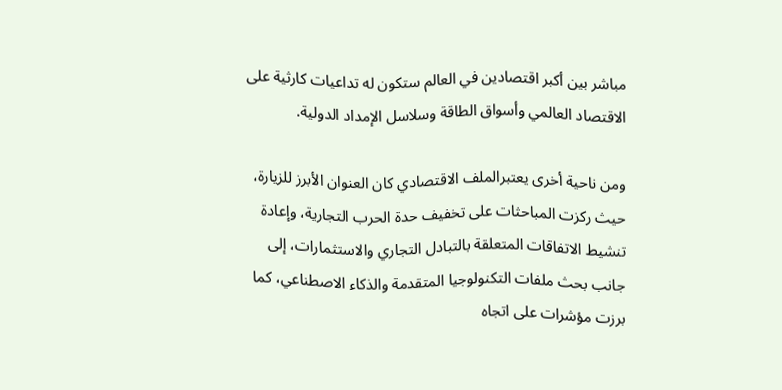مباشر بين أكبر اقتصادين في العالم ستكون له تداعيات كارثية على الاقتصاد العالمي وأسواق الطاقة وسلاسل الإمداد الدولية.

ومن ناحية أخرى يعتبرالملف الاقتصادي كان العنوان الأبرز للزيارة، حيث ركزت المباحثات على تخفيف حدة الحرب التجارية، وإعادة تنشيط الاتفاقات المتعلقة بالتبادل التجاري والاستثمارات، إلى جانب بحث ملفات التكنولوجيا المتقدمة والذكاء الاصطناعي، كما برزت مؤشرات على اتجاه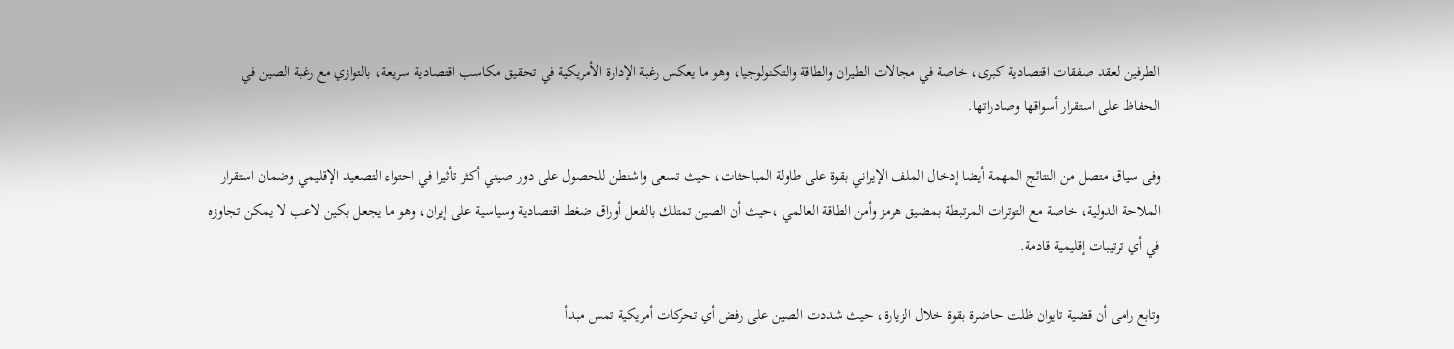الطرفين لعقد صفقات اقتصادية كبرى، خاصة في مجالات الطيران والطاقة والتكنولوجيا، وهو ما يعكس رغبة الإدارة الأمريكية في تحقيق مكاسب اقتصادية سريعة، بالتوازي مع رغبة الصين في الحفاظ على استقرار أسواقها وصادراتها.

وفى سياق متصل من النتائج المهمة أيضا إدخال الملف الإيراني بقوة على طاولة المباحثات، حيث تسعى واشنطن للحصول على دور صيني أكثر تأثيرا في احتواء التصعيد الإقليمي وضمان استقرار الملاحة الدولية، خاصة مع التوترات المرتبطة بمضيق هرمز وأمن الطاقة العالمي ،حيث أن الصين تمتلك بالفعل أوراق ضغط اقتصادية وسياسية على إيران، وهو ما يجعل بكين لاعب لا يمكن تجاوزه في أي ترتيبات إقليمية قادمة.

وتابع رامى أن قضية تايوان ظلت حاضرة بقوة خلال الزيارة، حيث شددت الصين على رفض أي تحركات أمريكية تمس مبدأ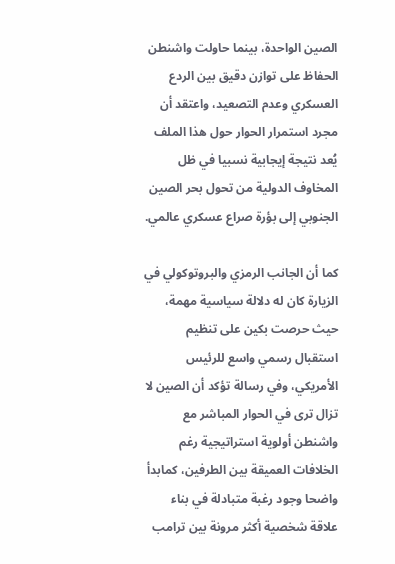الصين الواحدة، بينما حاولت واشنطن الحفاظ على توازن دقيق بين الردع العسكري وعدم التصعيد، واعتقد أن مجرد استمرار الحوار حول هذا الملف يُعد نتيجة إيجابية نسبيا في ظل المخاوف الدولية من تحول بحر الصين الجنوبي إلى بؤرة صراع عسكري عالمي.

كما أن الجانب الرمزي والبروتوكولي في الزيارة كان له دلالة سياسية مهمة، حيث حرصت بكين على تنظيم استقبال رسمي واسع للرئيس الأمريكي، وفي رسالة تؤكد أن الصين لا تزال ترى في الحوار المباشر مع واشنطن أولوية استراتيجية رغم الخلافات العميقة بين الطرفين، كمابدأ واضحا وجود رغبة متبادلة في بناء علاقة شخصية أكثر مرونة بين ترامب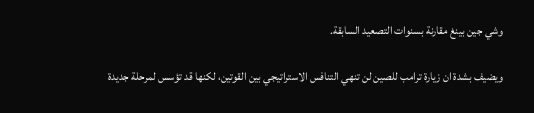وشي جين بينغ مقارنة بسنوات التصعيد السابقة.

ويضيف بشدة ان زيارة ترامب للصين لن تنهي التنافس الاستراتيجي بين القوتين، لكنها قد تؤسس لمرحلة جديدة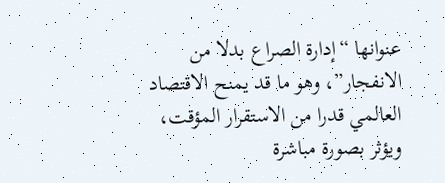عنوانها “إدارة الصراع بدلا من الانفجار”، وهو ما قد يمنح الاقتصاد العالمي قدرا من الاستقرار المؤقت، ويؤثر بصورة مباشرة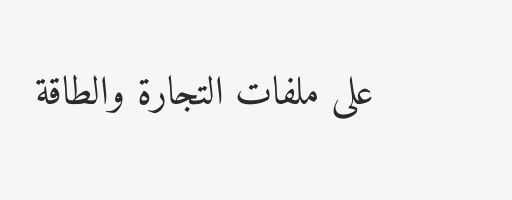على ملفات التجارة والطاقة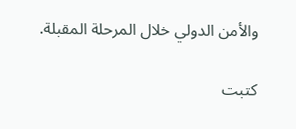والأمن الدولي خلال المرحلة المقبلة.

كتبت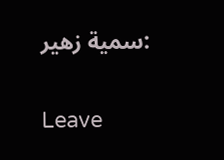:سمية زهير

Leave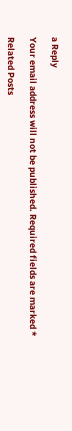a Reply

Your email address will not be published. Required fields are marked *

Related Posts